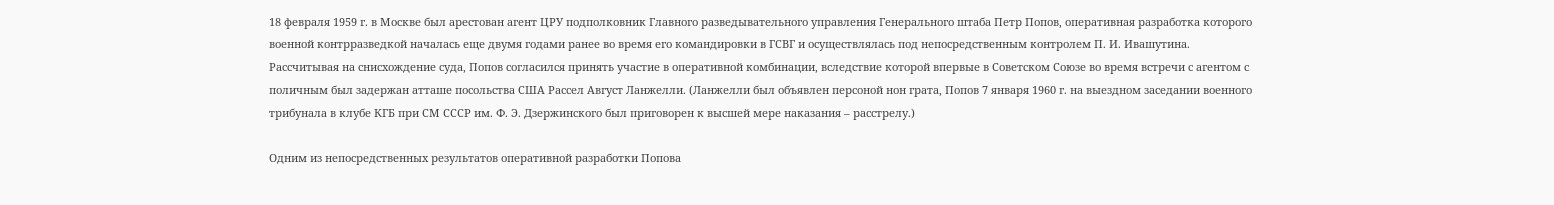18 февраля 1959 г. в Москве был арестован агент ЦРУ подполковник Главного разведывательного управления Генерального штаба Петр Попов, оперативная разработка которого военной контрразведкой началась еще двумя годами ранее во время его командировки в ГСВГ и осуществлялась под непосредственным контролем П. И. Ивашутина. Рассчитывая на снисхождение суда, Попов согласился принять участие в оперативной комбинации, вследствие которой впервые в Советском Союзе во время встречи с агентом с поличным был задержан атташе посольства США Рассел Август Ланжелли. (Ланжелли был объявлен персоной нон грата, Попов 7 января 1960 г. на выездном заседании военного трибунала в клубе КГБ при СМ СССР им. Ф. Э. Дзержинского был приговорен к высшей мере наказания – расстрелу.)

Одним из непосредственных результатов оперативной разработки Попова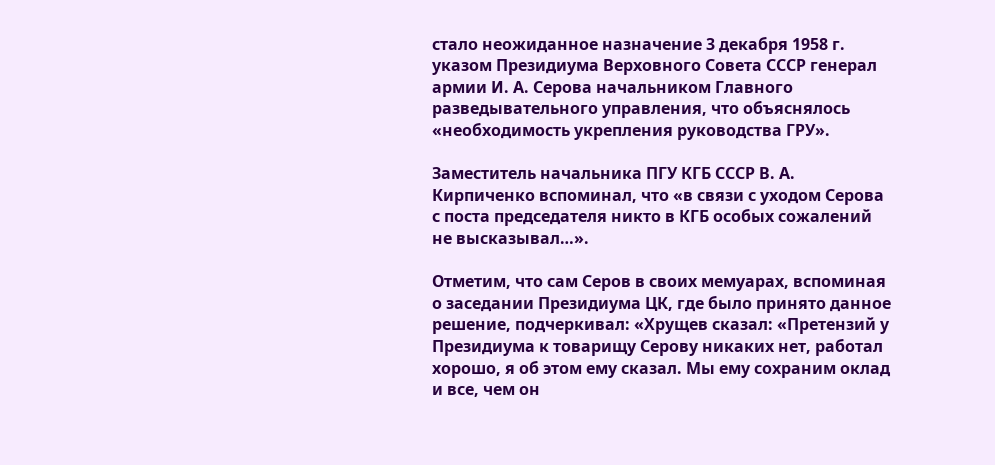стало неожиданное назначение 3 декабря 1958 г. указом Президиума Верховного Совета СССР генерал армии И. А. Серова начальником Главного разведывательного управления, что объяснялось «необходимость укрепления руководства ГРУ».

Заместитель начальника ПГУ КГБ СССР В. А. Кирпиченко вспоминал, что «в связи с уходом Серова с поста председателя никто в КГБ особых сожалений не высказывал…».

Отметим, что сам Серов в своих мемуарах, вспоминая о заседании Президиума ЦК, где было принято данное решение, подчеркивал: «Хрущев сказал: «Претензий у Президиума к товарищу Серову никаких нет, работал хорошо, я об этом ему сказал. Мы ему сохраним оклад и все, чем он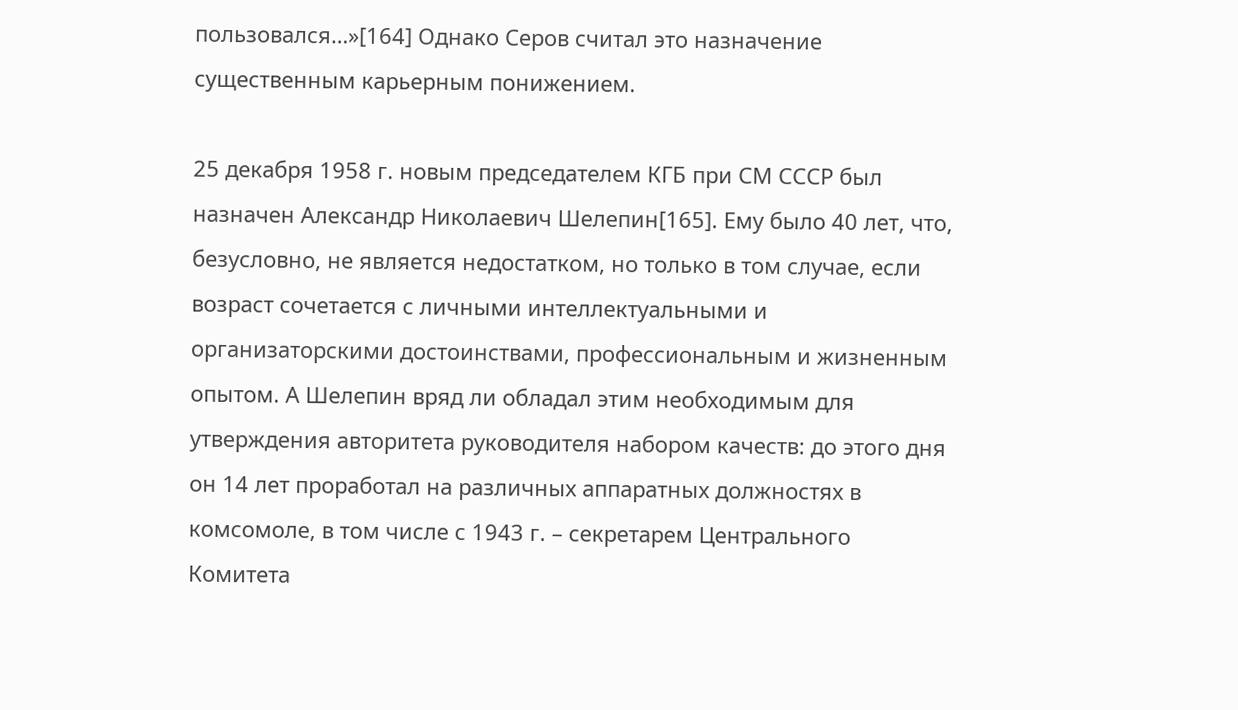пользовался…»[164] Однако Серов считал это назначение существенным карьерным понижением.

25 декабря 1958 г. новым председателем КГБ при СМ СССР был назначен Александр Николаевич Шелепин[165]. Ему было 40 лет, что, безусловно, не является недостатком, но только в том случае, если возраст сочетается с личными интеллектуальными и организаторскими достоинствами, профессиональным и жизненным опытом. А Шелепин вряд ли обладал этим необходимым для утверждения авторитета руководителя набором качеств: до этого дня он 14 лет проработал на различных аппаратных должностях в комсомоле, в том числе с 1943 г. – секретарем Центрального Комитета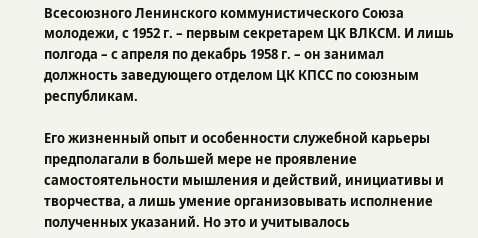Всесоюзного Ленинского коммунистического Союза молодежи, с 1952 г. – первым секретарем ЦК ВЛКСМ. И лишь полгода – с апреля по декабрь 1958 г. – он занимал должность заведующего отделом ЦК КПСС по союзным республикам.

Его жизненный опыт и особенности служебной карьеры предполагали в большей мере не проявление самостоятельности мышления и действий, инициативы и творчества, а лишь умение организовывать исполнение полученных указаний. Но это и учитывалось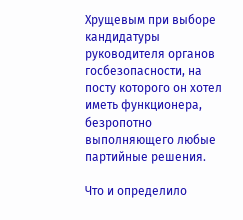Хрущевым при выборе кандидатуры руководителя органов госбезопасности, на посту которого он хотел иметь функционера, безропотно выполняющего любые партийные решения.

Что и определило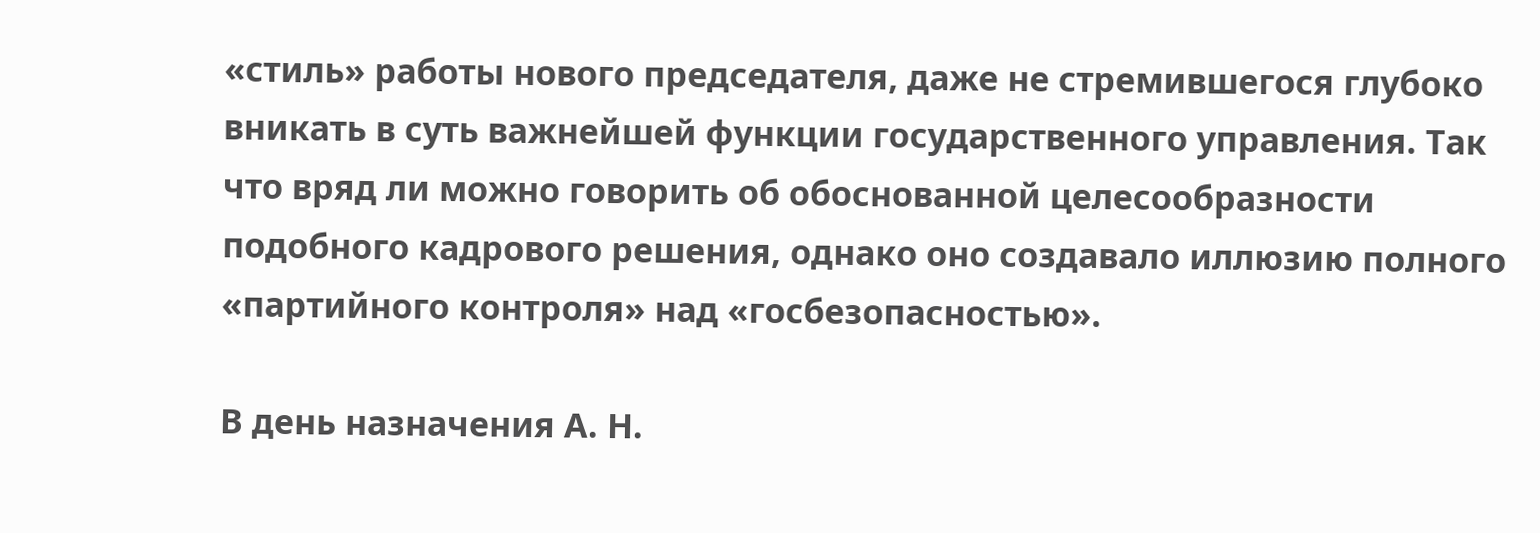«стиль» работы нового председателя, даже не стремившегося глубоко вникать в суть важнейшей функции государственного управления. Так что вряд ли можно говорить об обоснованной целесообразности подобного кадрового решения, однако оно создавало иллюзию полного «партийного контроля» над «госбезопасностью».

В день назначения А. Н.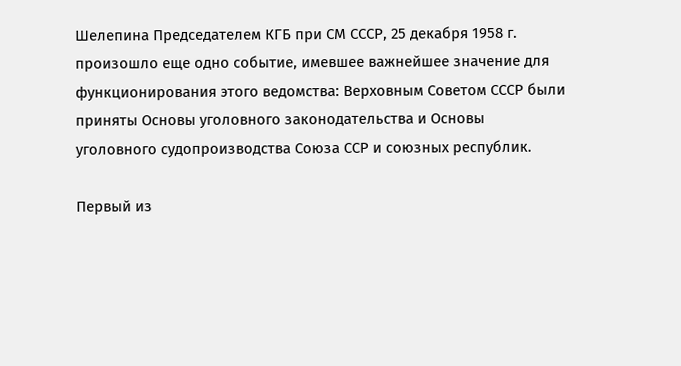Шелепина Председателем КГБ при СМ СССР, 25 декабря 1958 г. произошло еще одно событие, имевшее важнейшее значение для функционирования этого ведомства: Верховным Советом СССР были приняты Основы уголовного законодательства и Основы уголовного судопроизводства Союза ССР и союзных республик.

Первый из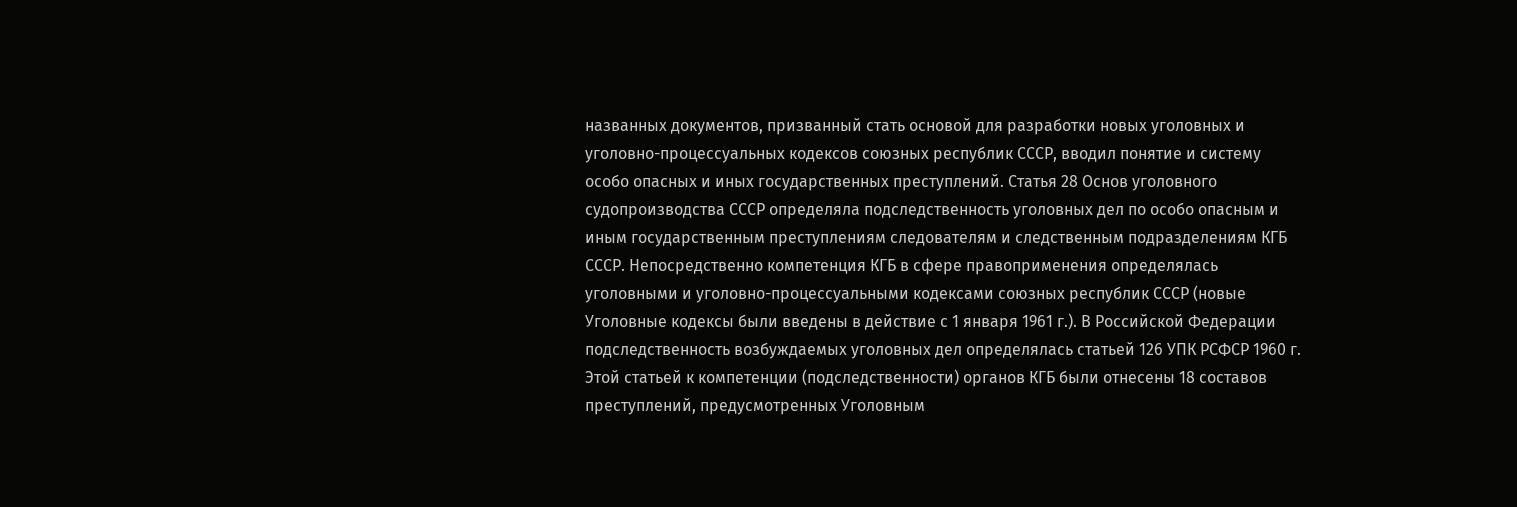названных документов, призванный стать основой для разработки новых уголовных и уголовно-процессуальных кодексов союзных республик СССР, вводил понятие и систему особо опасных и иных государственных преступлений. Статья 28 Основ уголовного судопроизводства СССР определяла подследственность уголовных дел по особо опасным и иным государственным преступлениям следователям и следственным подразделениям КГБ СССР. Непосредственно компетенция КГБ в сфере правоприменения определялась уголовными и уголовно-процессуальными кодексами союзных республик СССР (новые Уголовные кодексы были введены в действие с 1 января 1961 г.). В Российской Федерации подследственность возбуждаемых уголовных дел определялась статьей 126 УПК РСФСР 1960 г. Этой статьей к компетенции (подследственности) органов КГБ были отнесены 18 составов преступлений, предусмотренных Уголовным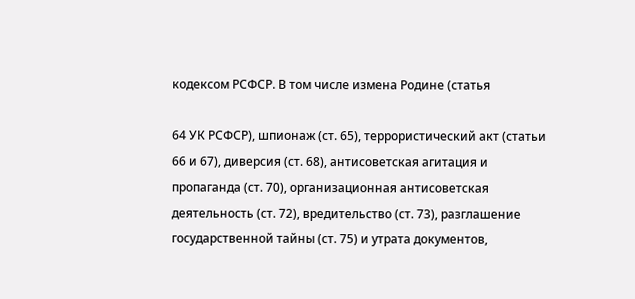кодексом РСФСР. В том числе измена Родине (статья

64 УК РСФСР), шпионаж (ст. 65), террористический акт (статьи 66 и 67), диверсия (ст. 68), антисоветская агитация и пропаганда (ст. 70), организационная антисоветская деятельность (ст. 72), вредительство (ст. 73), разглашение государственной тайны (ст. 75) и утрата документов,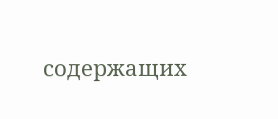содержащих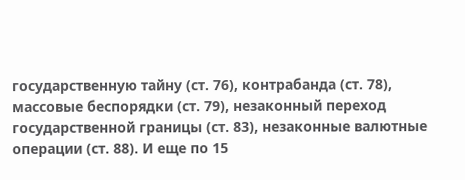государственную тайну (ст. 76), контрабанда (ст. 78), массовые беспорядки (ст. 79), незаконный переход государственной границы (ст. 83), незаконные валютные операции (ст. 88). И еще по 15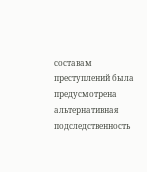составам преступлений была предусмотрена альтернативная подследственность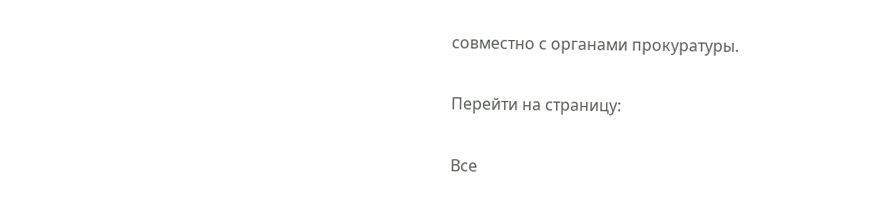совместно с органами прокуратуры.

Перейти на страницу:

Все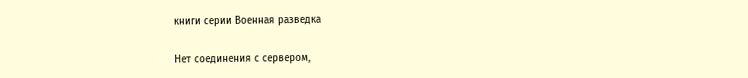книги серии Военная разведка

Нет соединения с сервером,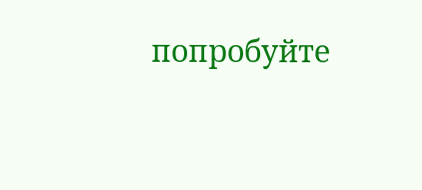попробуйте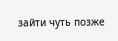зайти чуть позже